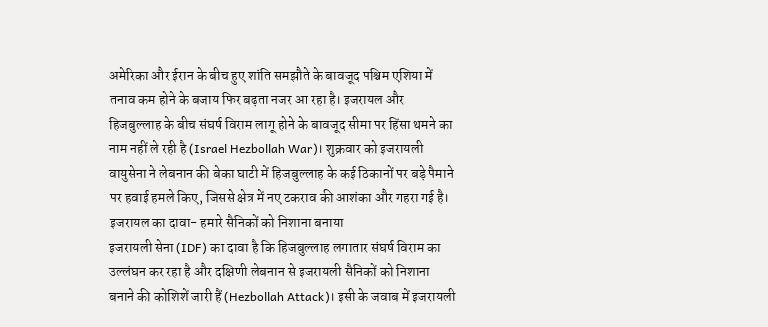अमेरिका और ईरान के बीच हुए शांति समझौते के बावजूद पश्चिम एशिया में तनाव कम होने के बजाय फिर बढ़ता नजर आ रहा है। इजरायल और हिजबुल्लाह के बीच संघर्ष विराम लागू होने के बावजूद सीमा पर हिंसा थमने का नाम नहीं ले रही है (Israel Hezbollah War)। शुक्रवार को इजरायली वायुसेना ने लेबनान की बेका घाटी में हिजबुल्लाह के कई ठिकानों पर बड़े पैमाने पर हवाई हमले किए, जिससे क्षेत्र में नए टकराव की आशंका और गहरा गई है।
इजरायल का दावा- हमारे सैनिकों को निशाना बनाया
इजरायली सेना (IDF) का दावा है कि हिजबुल्लाह लगातार संघर्ष विराम का उल्लंघन कर रहा है और दक्षिणी लेबनान से इजरायली सैनिकों को निशाना बनाने की कोशिशें जारी हैं (Hezbollah Attack)। इसी के जवाब में इजरायली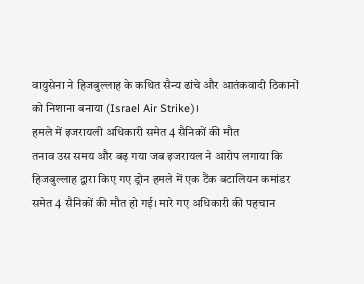वायुसेना ने हिजबुल्लाह के कथित सैन्य ढांचे और आतंकवादी ठिकानों को निशाना बनाया (Israel Air Strike)।
हमले में इजरायली अधिकारी समेत 4 सैनिकों की मौत
तनाव उस समय और बढ़ गया जब इजरायल ने आरोप लगाया कि हिजबुल्लाह द्वारा किए गए ड्रोन हमले में एक टैंक बटालियन कमांडर समेत 4 सैनिकों की मौत हो गई। मारे गए अधिकारी की पहचान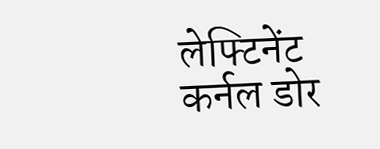लेफ्टिनेंट कर्नल डोर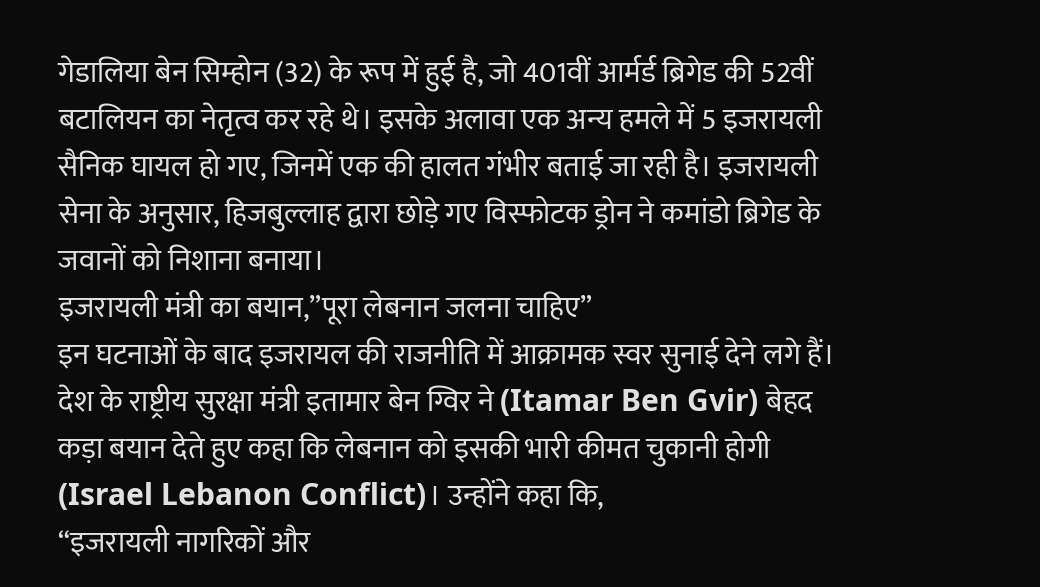गेडालिया बेन सिम्होन (32) के रूप में हुई है, जो 401वीं आर्मर्ड ब्रिगेड की 52वीं बटालियन का नेतृत्व कर रहे थे। इसके अलावा एक अन्य हमले में 5 इजरायली सैनिक घायल हो गए, जिनमें एक की हालत गंभीर बताई जा रही है। इजरायली सेना के अनुसार, हिजबुल्लाह द्वारा छोड़े गए विस्फोटक ड्रोन ने कमांडो ब्रिगेड के जवानों को निशाना बनाया।
इजरायली मंत्री का बयान,”पूरा लेबनान जलना चाहिए”
इन घटनाओं के बाद इजरायल की राजनीति में आक्रामक स्वर सुनाई देने लगे हैं। देश के राष्ट्रीय सुरक्षा मंत्री इतामार बेन ग्विर ने (Itamar Ben Gvir) बेहद कड़ा बयान देते हुए कहा कि लेबनान को इसकी भारी कीमत चुकानी होगी (Israel Lebanon Conflict)। उन्होंने कहा कि,
“इजरायली नागरिकों और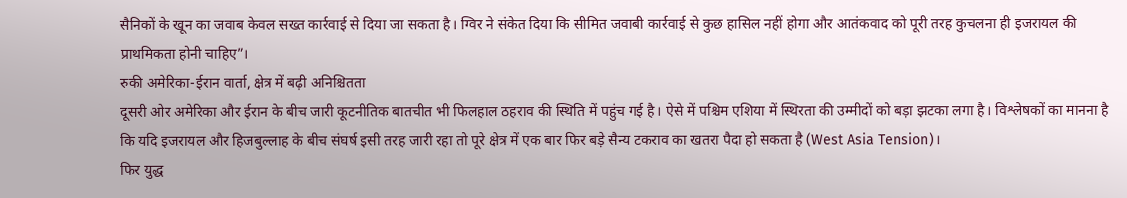सैनिकों के खून का जवाब केवल सख्त कार्रवाई से दिया जा सकता है। ग्विर ने संकेत दिया कि सीमित जवाबी कार्रवाई से कुछ हासिल नहीं होगा और आतंकवाद को पूरी तरह कुचलना ही इजरायल की प्राथमिकता होनी चाहिए”।
रुकी अमेरिका-ईरान वार्ता, क्षेत्र में बढ़ी अनिश्चितता
दूसरी ओर अमेरिका और ईरान के बीच जारी कूटनीतिक बातचीत भी फिलहाल ठहराव की स्थिति में पहुंच गई है। ऐसे में पश्चिम एशिया में स्थिरता की उम्मीदों को बड़ा झटका लगा है। विश्लेषकों का मानना है कि यदि इजरायल और हिजबुल्लाह के बीच संघर्ष इसी तरह जारी रहा तो पूरे क्षेत्र में एक बार फिर बड़े सैन्य टकराव का खतरा पैदा हो सकता है (West Asia Tension)।
फिर युद्ध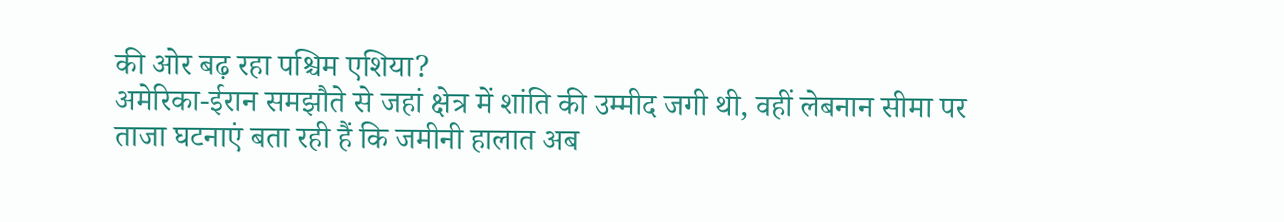की ओर बढ़ रहा पश्चिम एशिया?
अमेरिका-ईरान समझौते से जहां क्षेत्र में शांति की उम्मीद जगी थी, वहीं लेबनान सीमा पर ताजा घटनाएं बता रही हैं कि जमीनी हालात अब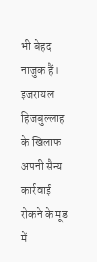भी बेहद नाजुक हैं। इजरायल हिजबुल्लाह के खिलाफ अपनी सैन्य कार्रवाई रोकने के मूड में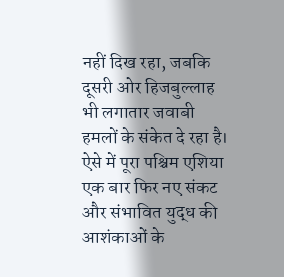नहीं दिख रहा, जबकि दूसरी ओर हिजबुल्लाह भी लगातार जवाबी हमलों के संकेत दे रहा है। ऐसे में पूरा पश्चिम एशिया एक बार फिर नए संकट और संभावित युद्ध की आशंकाओं के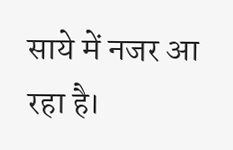साये में नजर आ रहा है।